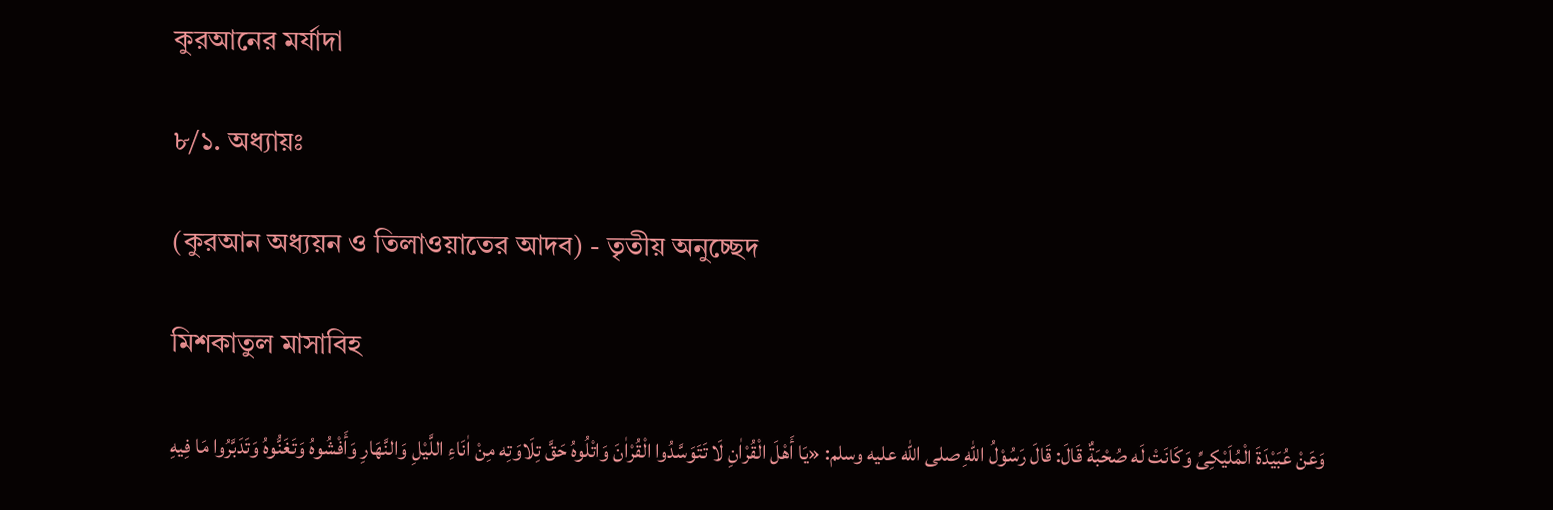কুরআনের মর্যাদা

৮/১. অধ্যায়ঃ

(কুরআন অধ্যয়ন ও তিলাওয়াতের আদব) - তৃতীয় অনুচ্ছেদ

মিশকাতুল মাসাবিহ

وَعَنْ عُبَيْدَةَ الْمُلَيْكِىِّ وَكَانَتْ لَه صُحْبَةٌ قَالَ: قَالَ رَسُوْلُ اللّٰهِ صلى الله عليه وسلم: «يَا أَهْلَ الْقُرْاٰنِ لَا تَتَوَسَّدُوا الْقُرْاٰنَ وَاتْلُوهُ حَقَّ تِلَاوَتِه مِنْ اٰنَاءِ اللَّيْلِ وَالنَّهَارِ وَأَفْشُوهُ وَتَغَنُّوهُ وَتَدَبَّرُوا مَا فِيهِ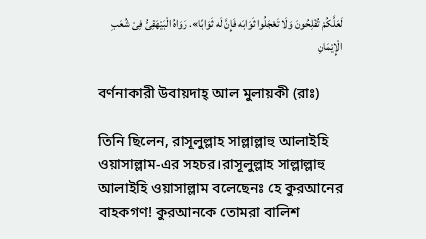لَعَلَّكُمْ تُفْلِحُونَ وَلَا تَعْجَلُوا ثَوَابَه فَإِنَّ لَه ثَوَابًا». رَوَاهُ الْبَيْهَقِىُّ فِىْ شُعَبِ الْإِيْمَانِ

বর্ণনাকারী উবায়দাহ্ আল মুলায়কী (রাঃ)

তিনি ছিলেন, রাসূলুল্লাহ সাল্লাল্লাহু আলাইহি ওয়াসাল্লাম-এর সহচর।রাসূলুল্লাহ সাল্লাল্লাহু আলাইহি ওয়াসাল্লাম বলেছেনঃ হে কুরআনের বাহকগণ! কুরআনকে তোমরা বালিশ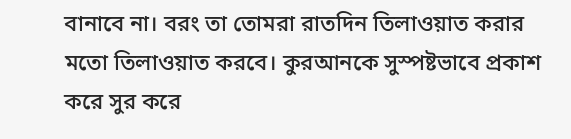বানাবে না। বরং তা তোমরা রাতদিন তিলাওয়াত করার মতো তিলাওয়াত করবে। কুরআনকে সুস্পষ্টভাবে প্রকাশ করে সুর করে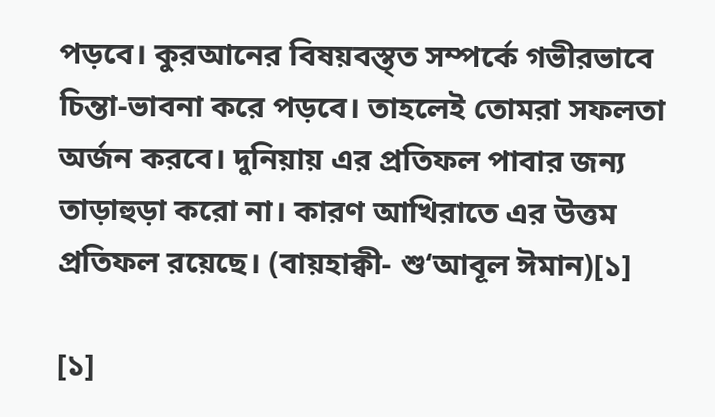পড়বে। কুরআনের বিষয়বস্ত্ত সম্পর্কে গভীরভাবে চিন্তা-ভাবনা করে পড়বে। তাহলেই তোমরা সফলতা অর্জন করবে। দুনিয়ায় এর প্রতিফল পাবার জন্য তাড়াহুড়া করো না। কারণ আখিরাতে এর উত্তম প্রতিফল রয়েছে। (বায়হাক্বী- শু‘আবূল ঈমান)[১]

[১]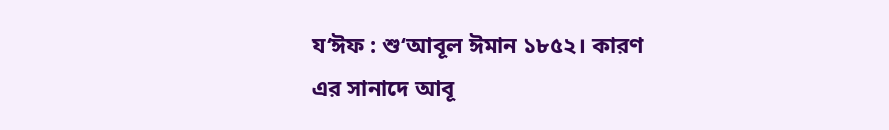য‘ঈফ : শু‘আবূল ঈমান ১৮৫২। কারণ এর সানাদে আবূ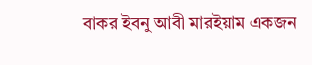বাকর ইবনু আবী মারইয়াম একজন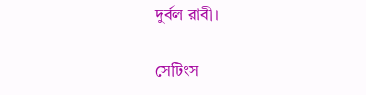দুর্বল রাবী।

সেটিংস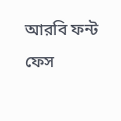আরবি ফন্ট ফেস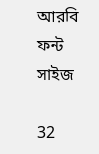আরবি ফন্ট সাইজ

32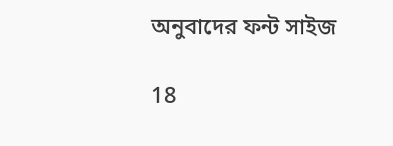অনুবাদের ফন্ট সাইজ

18